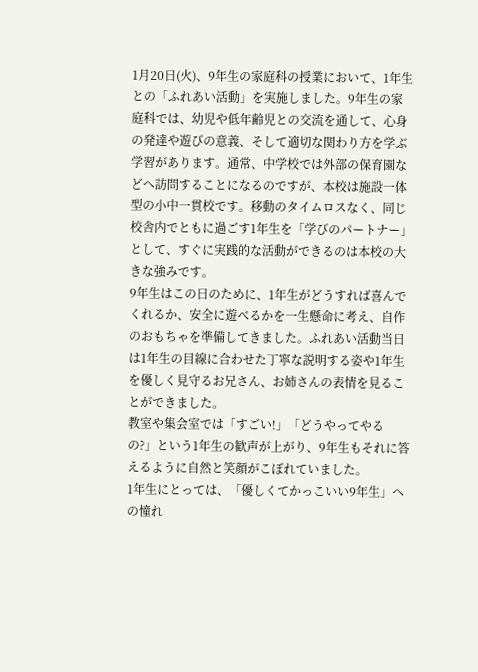1月20日(火)、9年生の家庭科の授業において、1年生との「ふれあい活動」を実施しました。9年生の家庭科では、幼児や低年齢児との交流を通して、心身の発達や遊びの意義、そして適切な関わり方を学ぶ学習があります。通常、中学校では外部の保育園などへ訪問することになるのですが、本校は施設一体型の小中一貫校です。移動のタイムロスなく、同じ校舎内でともに過ごす1年生を「学びのパートナー」として、すぐに実践的な活動ができるのは本校の大きな強みです。
9年生はこの日のために、1年生がどうすれば喜んでくれるか、安全に遊べるかを一生懸命に考え、自作のおもちゃを準備してきました。ふれあい活動当日は1年生の目線に合わせた丁寧な説明する姿や1年生を優しく見守るお兄さん、お姉さんの表情を見ることができました。
教室や集会室では「すごい!」「どうやってやるの?」という1年生の歓声が上がり、9年生もそれに答えるように自然と笑顔がこぼれていました。
1年生にとっては、「優しくてかっこいい9年生」への憧れ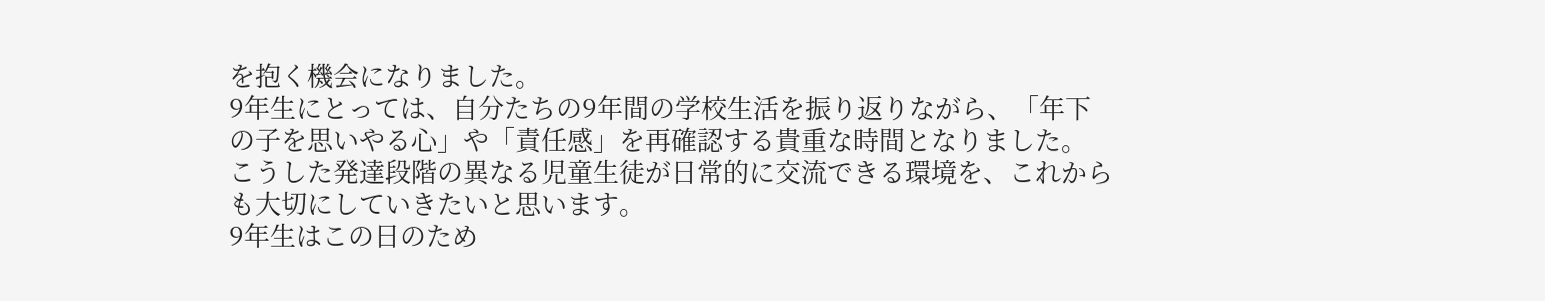を抱く機会になりました。
9年生にとっては、自分たちの9年間の学校生活を振り返りながら、「年下の子を思いやる心」や「責任感」を再確認する貴重な時間となりました。
こうした発達段階の異なる児童生徒が日常的に交流できる環境を、これからも大切にしていきたいと思います。
9年生はこの日のため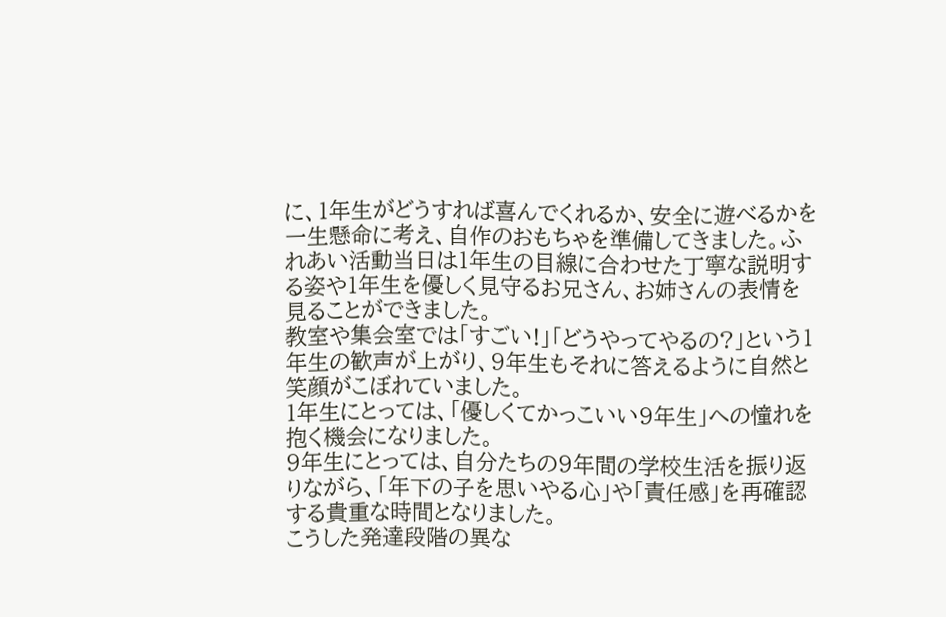に、1年生がどうすれば喜んでくれるか、安全に遊べるかを一生懸命に考え、自作のおもちゃを準備してきました。ふれあい活動当日は1年生の目線に合わせた丁寧な説明する姿や1年生を優しく見守るお兄さん、お姉さんの表情を見ることができました。
教室や集会室では「すごい!」「どうやってやるの?」という1年生の歓声が上がり、9年生もそれに答えるように自然と笑顔がこぼれていました。
1年生にとっては、「優しくてかっこいい9年生」への憧れを抱く機会になりました。
9年生にとっては、自分たちの9年間の学校生活を振り返りながら、「年下の子を思いやる心」や「責任感」を再確認する貴重な時間となりました。
こうした発達段階の異な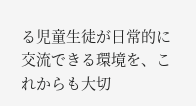る児童生徒が日常的に交流できる環境を、これからも大切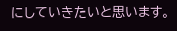にしていきたいと思います。